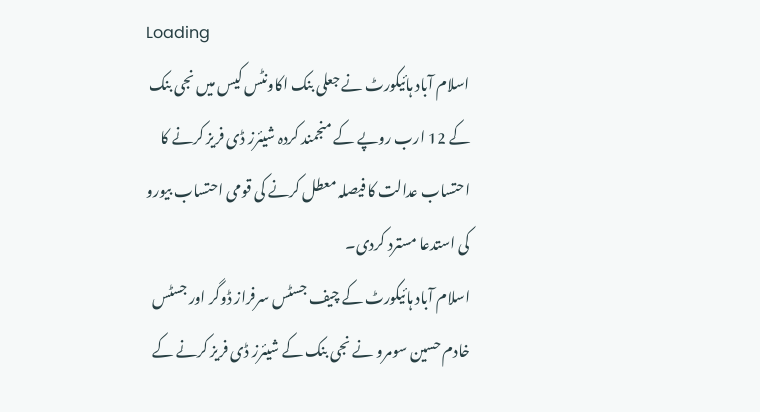Loading
اسلام آباد ہائیکورٹ نے جعلی بنک اکاونٹس کیس میں نجی بنک کے 12 ارب روپے کے منجمند کردہ شیئرز ڈی فریز کرنے کا احتساب عدالت کا فیصلہ معطل کرنے کی قومی احتساب بیورو کی استدعا مسترد کردی۔
اسلام آباد ہائیکورٹ کے چیف جسٹس سرفراز ڈوگر اور جسٹس خادم حسین سومرو نے نجی بنک کے شیئرز ڈی فریز کرنے کے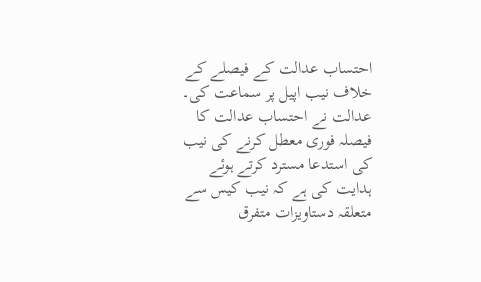احتساب عدالت کے فیصلے کے خلاف نیب اپیل پر سماعت کی۔
عدالت نے احتساب عدالت کا فیصلہ فوری معطل کرنے کی نیب کی استدعا مسترد کرتے ہوئے ہدایت کی ہے کہ نیب کیس سے متعلقہ دستاویزات متفرق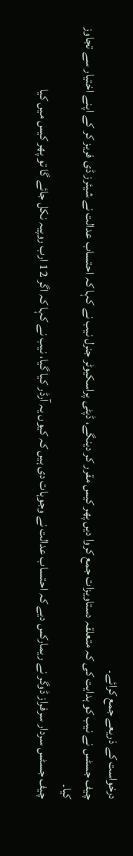درخواست کے ذریعے جمع کرائے۔
چیف جسٹس نے نیب کو ہدایت کی کہ متعلقہ دستاویزات جمع کروا دیں پھر کیس مقرر کر دینگے، ڈپٹی پراسکیوٹر جنرل نیب نے کہا کہ احتساب عدالت نے شیئرز ڈی فریز کر کے اپنے اختیار سے تجاوز کیا۔
چیف جسٹس سردار سرفراز ڈوگر نے ریمارکس دیے کہ احتساب عدالت نے وجوہات دی ہیں کہ کیوں یہ آرڈر کیا گیا، نیب نے کہا کہ اگر 12 ارب روپیہ نکل جائے گا تو پھر کیس میں کیا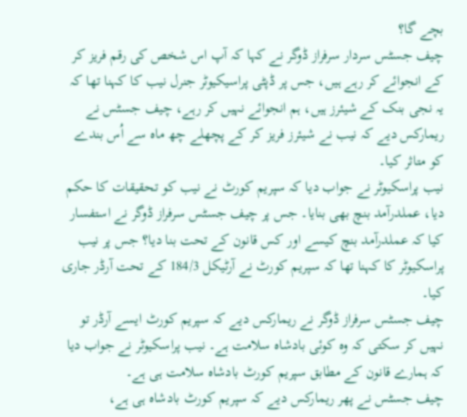بچے گا؟
چیف جسٹس سردار سرفراز ڈوگر نے کہا کہ آپ اس شخص کی رقم فریز کر کے انجوائے کر رہے ہیں، جس پر ڈپٹی پراسیکیوٹر جنرل نیب کا کہنا تھا کہ یہ نجی بنک کے شیئرز ہیں، ہم انجوائے نہیں کر رہے، چیف جسٹس نے ریمارکس دیے کہ نیب نے شیئرز فریز کر کے پچھلے چھ ماہ سے اُس بندے کو متاثر کیا۔
نیب پراسکیوٹر نے جواب دیا کہ سپریم کورٹ نے نیب کو تحقیقات کا حکم دیا، عملدرآمد بنچ بھی بنایا۔ جس پر چیف جسٹس سرفراز ڈوگر نے استفسار کیا کہ عملدرآمد بنچ کیسے اور کس قانون کے تحت بنا دیا؟ جس پر نیب پراسکیوٹر کا کہنا تھا کہ سپریم کورٹ نے آرٹیکل 184/3 کے تحت آرڈر جاری کیا۔
چیف جسٹس سرفراز ڈوگر نے ریمارکس دیے کہ سپریم کورٹ ایسے آرڈر تو نہیں کر سکتی کہ وہ کوئی بادشاہ سلامت ہے۔ نیب پراسکیوٹر نے جواب دیا کہ ہمارے قانون کے مطابق سپریم کورٹ بادشاہ سلامت ہی ہے۔
چیف جسٹس نے پھر ریمارکس دیے کہ سپریم کورٹ بادشاہ ہی ہے،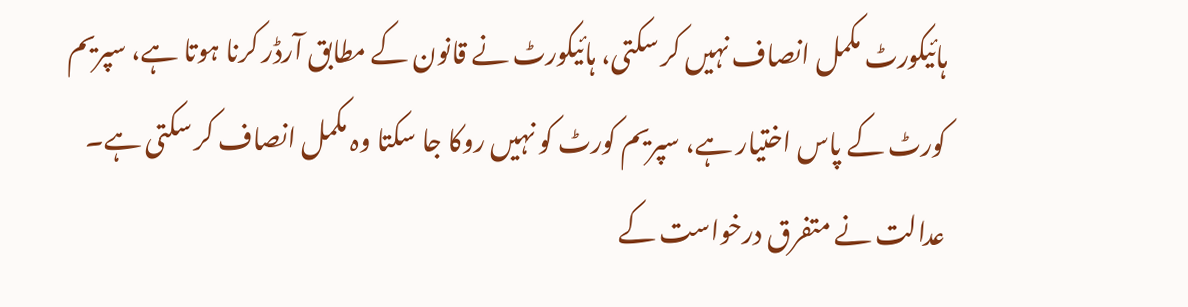ہائیکورٹ مکمل انصاف نہیں کر سکتی، ہائیکورٹ نے قانون کے مطابق آرڈر کرنا ہوتا ہے، سپریم کورٹ کے پاس اختیار ہے، سپریم کورٹ کو نہیں روکا جا سکتا وہ مکمل انصاف کر سکتی ہے۔
عدالت نے متفرق درخواست کے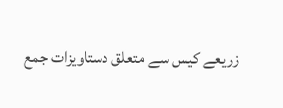زریعے کیس سے متعلق دستاویزات جمع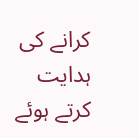کرانے کی ہدایت کرتے ہوئے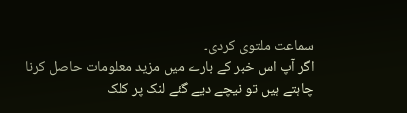سماعت ملتوی کردی۔
اگر آپ اس خبر کے بارے میں مزید معلومات حاصل کرنا چاہتے ہیں تو نیچے دیے گئے لنک پر کلک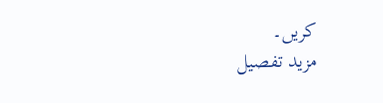کریں۔
مزید تفصیل